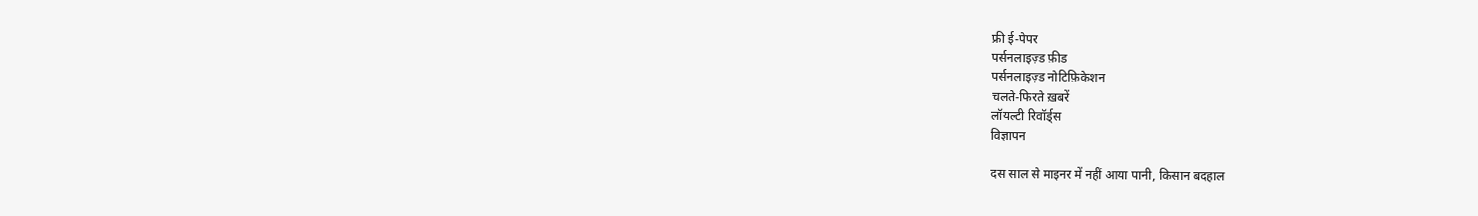फ्री ई-पेपर
पर्सनलाइज़्ड फ़ीड
पर्सनलाइज़्ड नोटिफ़िकेशन
चलते-फिरते ख़बरें
लॉयल्टी रिवॉर्ड्स
विज्ञापन

दस साल से माइनर में नहीं आया पानी, किसान बदहाल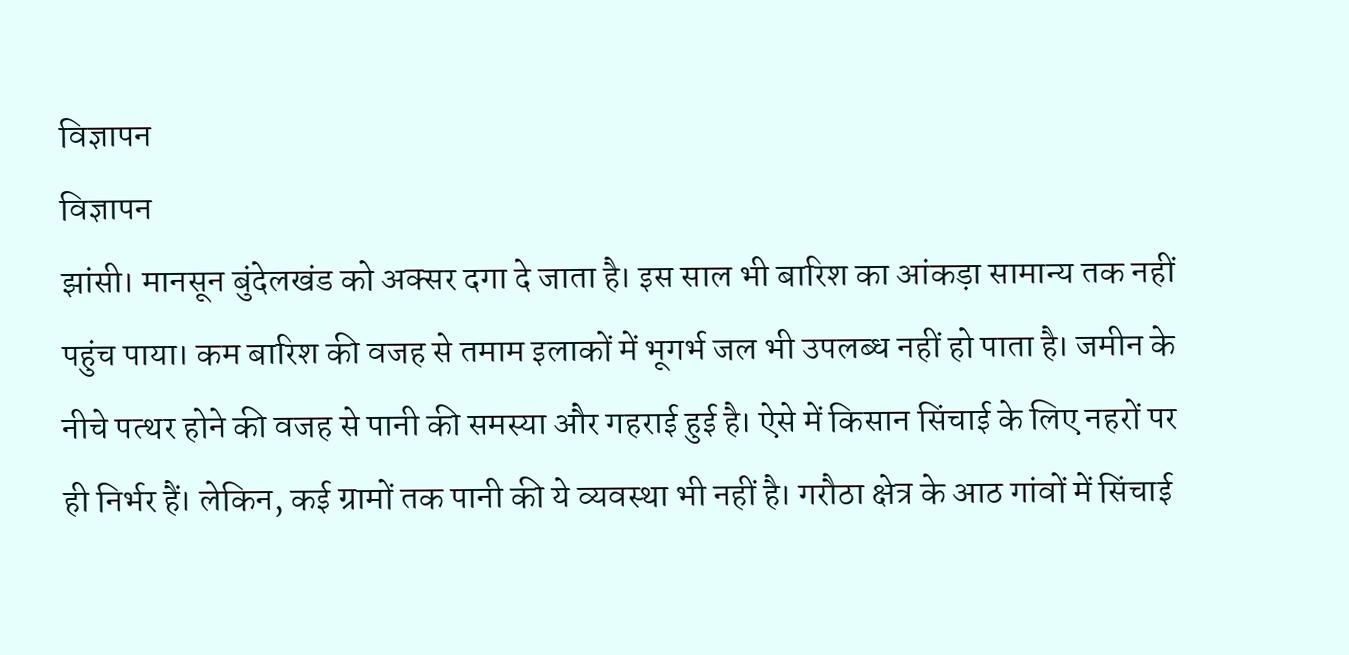विज्ञापन
विज्ञापन
झांसी। मानसून बुंदेलखंड को अक्सर दगा दे जाता है। इस साल भी बारिश का आंकड़ा सामान्य तक नहीं पहुंच पाया। कम बारिश की वजह से तमाम इलाकों में भूगर्भ जल भी उपलब्ध नहीं हो पाता है। जमीन के नीचे पत्थर होने की वजह से पानी की समस्या और गहराई हुई है। ऐसे में किसान सिंचाई के लिए नहरों पर ही निर्भर हैं। लेकिन, कई ग्रामों तक पानी की ये व्यवस्था भी नहीं है। गरौठा क्षेत्र के आठ गांवों में सिंचाई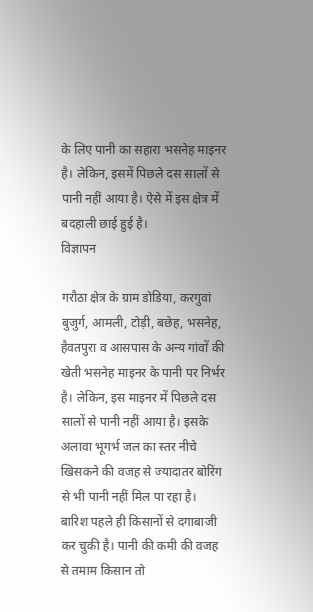के लिए पानी का सहारा भसनेह माइनर है। लेकिन, इसमें पिछले दस सालों से पानी नहीं आया है। ऐसे में इस क्षेत्र में बदहाली छाई हुई है।
विज्ञापन

गरौठा क्षेत्र के ग्राम डोडिया, करगुवां बुजुर्ग, आमली, टोड़ी, बछेह, भसनेह, हैवतपुरा व आसपास के अन्य गांवों की खेती भसनेह माइनर के पानी पर निर्भर है। लेकिन, इस माइनर में पिछले दस सालों से पानी नहीं आया है। इसके अलावा भूगर्भ जल का स्तर नीचे खिसकने की वजह से ज्यादातर बोरिंग से भी पानी नहीं मिल पा रहा है। बारिश पहले ही किसानों से दगाबाजी कर चुकी है। पानी की कमी की वजह से तमाम किसान तो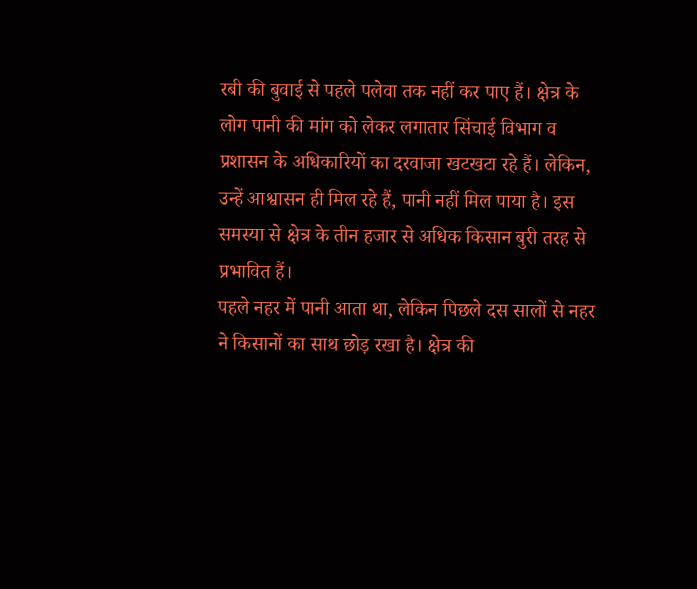रबी की बुवाई से पहले पलेवा तक नहीं कर पाए हैं। क्षेत्र के लोग पानी की मांग को लेकर लगातार सिंचाई विभाग व प्रशासन के अधिकारियों का दरवाजा खटखटा रहे हैं। लेकिन, उन्हें आश्वासन ही मिल रहे हैं, पानी नहीं मिल पाया है। इस समस्या से क्षेत्र के तीन हजार से अधिक किसान बुरी तरह से प्रभावित हैं।
पहले नहर में पानी आता था, लेकिन पिछले दस सालों से नहर ने किसानों का साथ छोड़ रखा है। क्षेत्र की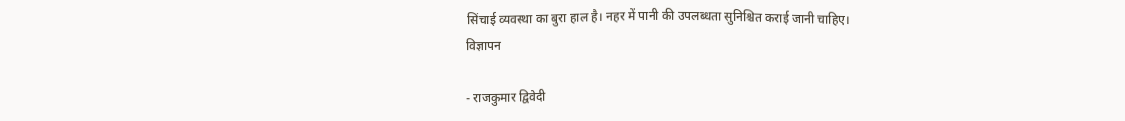सिंचाई व्यवस्था का बुरा हाल है। नहर में पानी की उपलब्धता सुनिश्चित कराई जानी चाहिए।
विज्ञापन

- राजकुमार द्विवेदी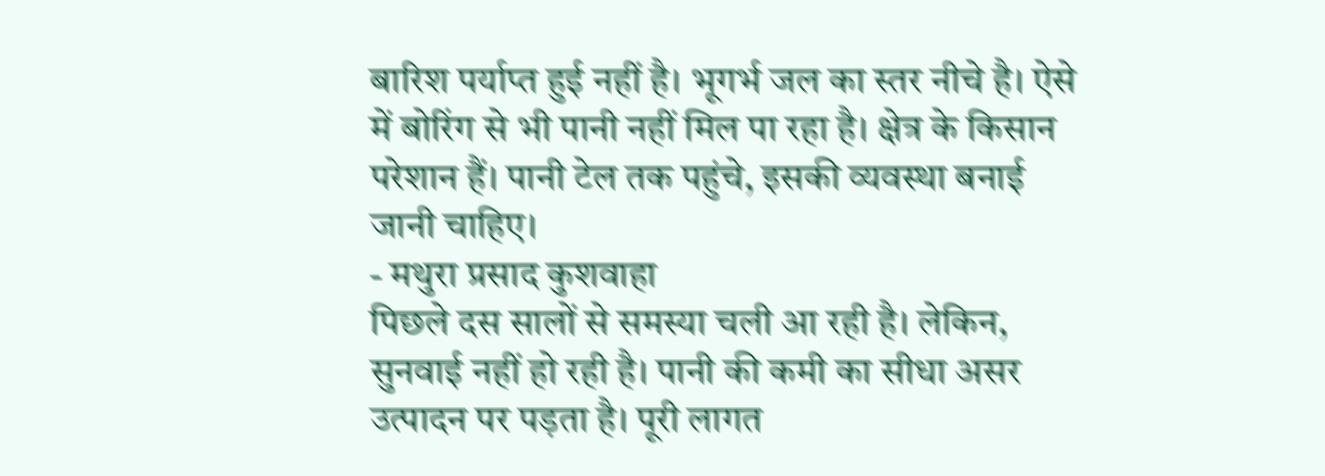बारिश पर्याप्त हुई नहीं है। भूगर्भ जल का स्तर नीचे है। ऐसे में बोरिंग से भी पानी नहीं मिल पा रहा है। क्षेत्र के किसान परेशान हैं। पानी टेल तक पहुंचे, इसकी व्यवस्था बनाई जानी चाहिए।
- मथुरा प्रसाद कुशवाहा
पिछले दस सालों से समस्या चली आ रही है। लेकिन, सुनवाई नहीं हो रही है। पानी की कमी का सीधा असर उत्पादन पर पड़ता है। पूरी लागत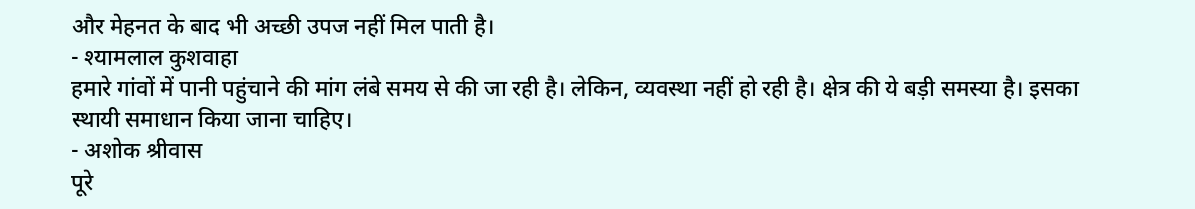और मेहनत के बाद भी अच्छी उपज नहीं मिल पाती है।
- श्यामलाल कुशवाहा
हमारे गांवों में पानी पहुंचाने की मांग लंबे समय से की जा रही है। लेकिन, व्यवस्था नहीं हो रही है। क्षेत्र की ये बड़ी समस्या है। इसका स्थायी समाधान किया जाना चाहिए।
- अशोक श्रीवास
पूरे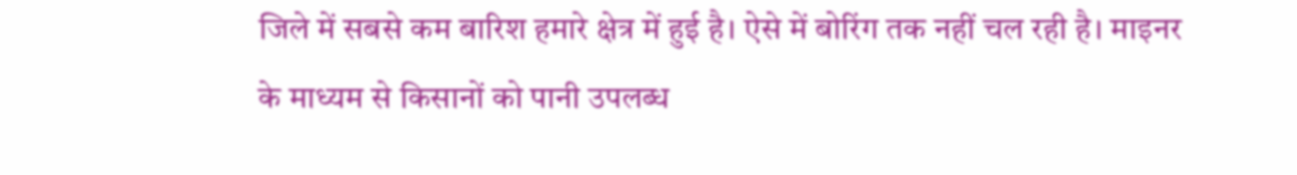जिले में सबसे कम बारिश हमारे क्षेत्र में हुई है। ऐसे में बोरिंग तक नहीं चल रही है। माइनर के माध्यम से किसानों को पानी उपलब्ध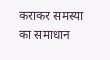कराकर समस्या का समाधान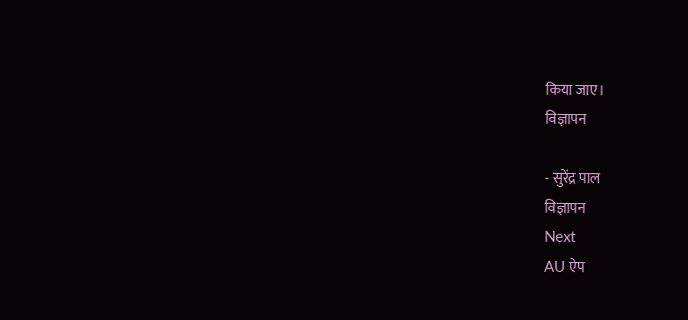किया जाए।
विज्ञापन

- सुरेंद्र पाल
विज्ञापन
Next
AU ऐप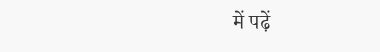में पढ़ें